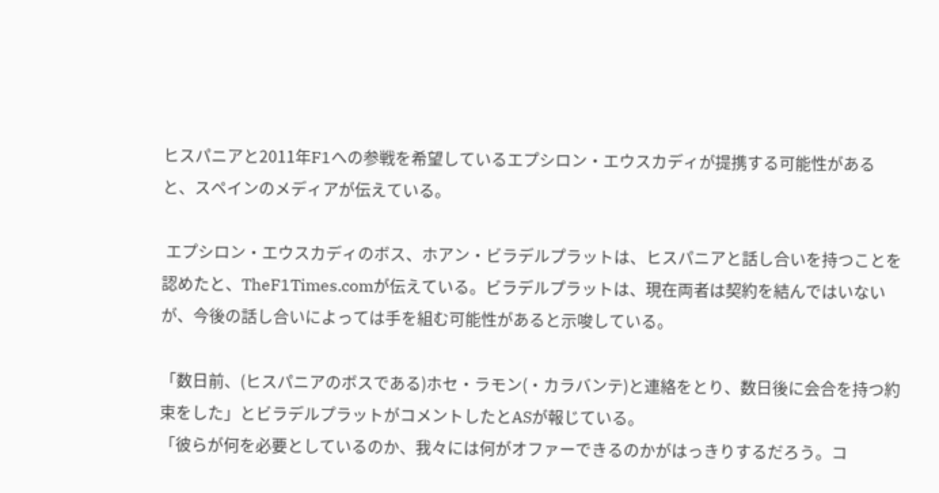ヒスパニアと2011年F1への参戦を希望しているエプシロン・エウスカディが提携する可能性があると、スペインのメディアが伝えている。

 エプシロン・エウスカディのボス、ホアン・ビラデルプラットは、ヒスパニアと話し合いを持つことを認めたと、TheF1Times.comが伝えている。ビラデルプラットは、現在両者は契約を結んではいないが、今後の話し合いによっては手を組む可能性があると示唆している。

「数日前、(ヒスパニアのボスである)ホセ・ラモン(・カラバンテ)と連絡をとり、数日後に会合を持つ約束をした」とビラデルプラットがコメントしたとASが報じている。
「彼らが何を必要としているのか、我々には何がオファーできるのかがはっきりするだろう。コ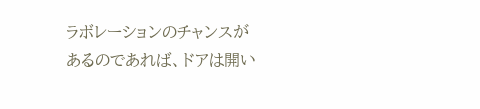ラボレーションのチャンスがあるのであれば、ドアは開い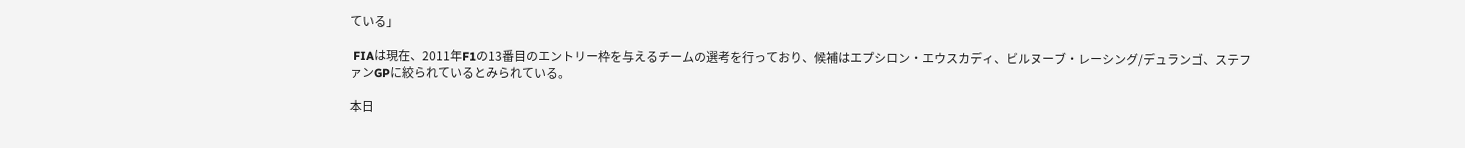ている」

 FIAは現在、2011年F1の13番目のエントリー枠を与えるチームの選考を行っており、候補はエプシロン・エウスカディ、ビルヌーブ・レーシング/デュランゴ、ステファンGPに絞られているとみられている。

本日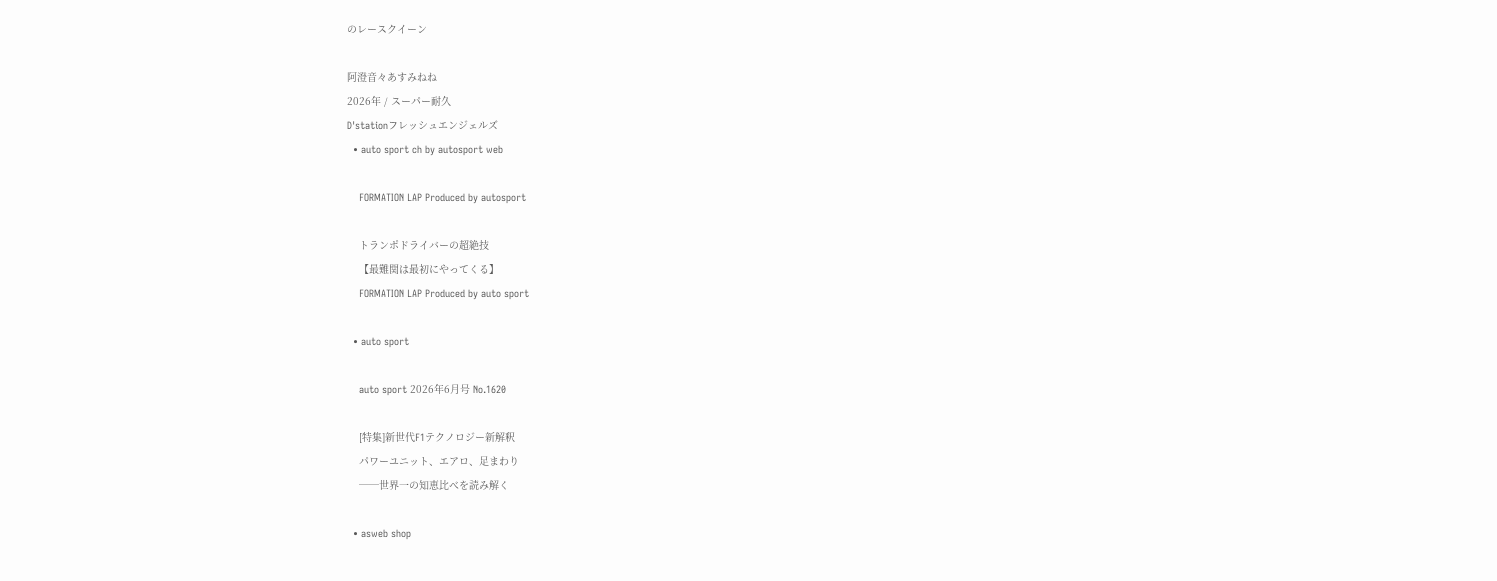のレースクイーン

阿澄音々あすみねね
2026年 / スーパー耐久
D'stationフレッシュエンジェルズ
  • auto sport ch by autosport web

    FORMATION LAP Produced by autosport

    トランポドライバーの超絶技
    【最難関は最初にやってくる】
    FORMATION LAP Produced by auto sport

  • auto sport

    auto sport 2026年6月号 No.1620

    [特集]新世代F1テクノロジー新解釈
    パワーユニット、エアロ、足まわり
    ──世界一の知恵比べを読み解く

  • asweb shop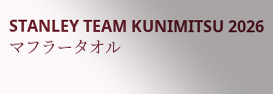STANLEY TEAM KUNIMITSU 2026 マフラータオル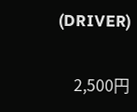(DRIVER)

    2,500円